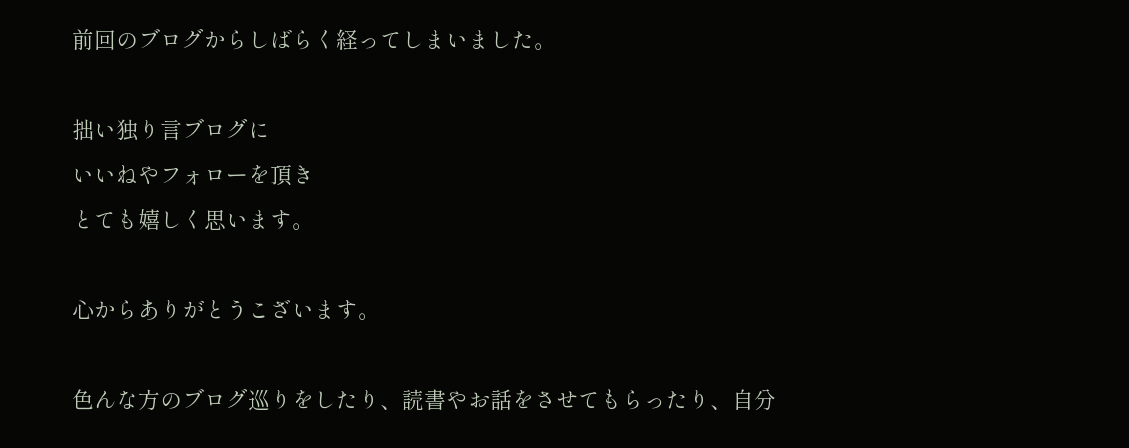前回のブログからしばらく経ってしまいました。

拙い独り言ブログに
いいねやフォローを頂き
とても嬉しく思います。

心からありがとうこざいます。

色んな方のブログ巡りをしたり、読書やお話をさせてもらったり、自分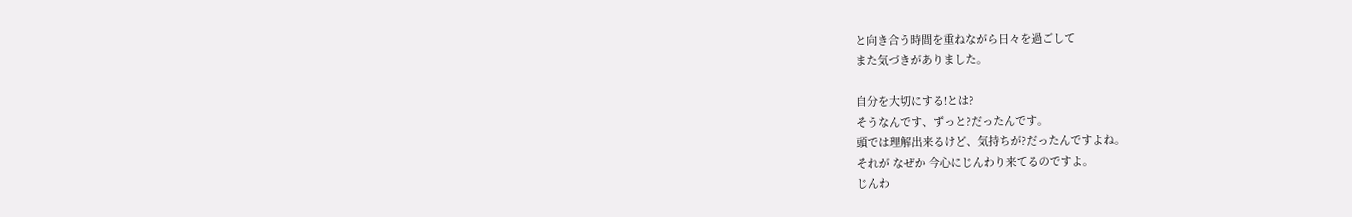と向き合う時間を重ねながら日々を過ごして
また気づきがありました。

自分を大切にする!とは?
そうなんです、ずっと?だったんです。
頭では理解出来るけど、気持ちが?だったんですよね。
それが なぜか 今心にじんわり来てるのですよ。
じんわ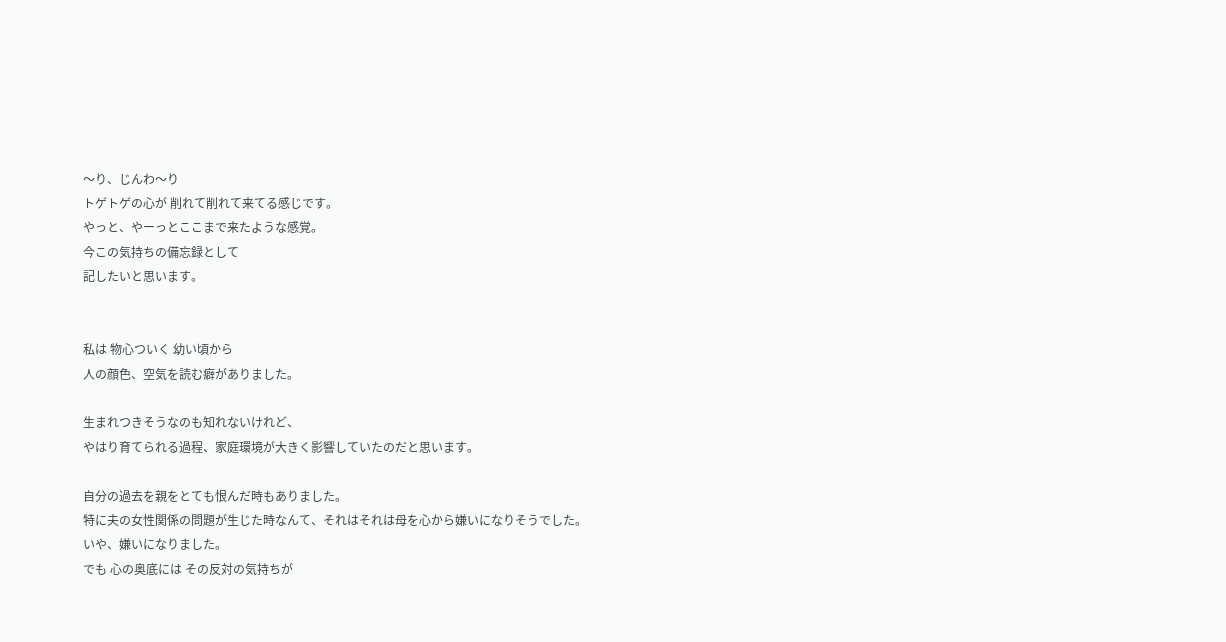〜り、じんわ〜り
トゲトゲの心が 削れて削れて来てる感じです。
やっと、やーっとここまで来たような感覚。
今この気持ちの備忘録として
記したいと思います。


私は 物心ついく 幼い頃から
人の顔色、空気を読む癖がありました。

生まれつきそうなのも知れないけれど、
やはり育てられる過程、家庭環境が大きく影響していたのだと思います。

自分の過去を親をとても恨んだ時もありました。
特に夫の女性関係の問題が生じた時なんて、それはそれは母を心から嫌いになりそうでした。
いや、嫌いになりました。
でも 心の奥底には その反対の気持ちが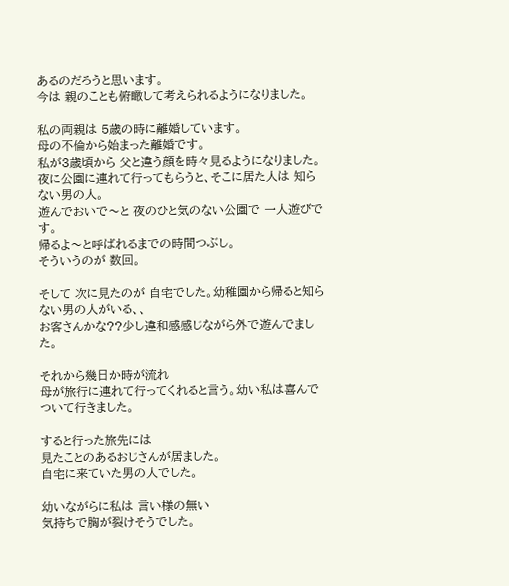あるのだろうと思います。
今は 親のことも俯瞰して考えられるようになりました。

私の両親は 5歳の時に離婚しています。
母の不倫から始まった離婚です。
私が3歳頃から 父と違う顔を時々見るようになりました。
夜に公園に連れて行ってもらうと、そこに居た人は 知らない男の人。
遊んでおいで〜と 夜のひと気のない公園で 一人遊びです。
帰るよ〜と呼ばれるまでの時間つぶし。
そういうのが 数回。

そして 次に見たのが 自宅でした。幼稚園から帰ると知らない男の人がいる、、
お客さんかな??少し違和感感じながら外で遊んでました。

それから幾日か時が流れ
母が旅行に連れて行ってくれると言う。幼い私は喜んでついて行きました。

すると行った旅先には
見たことのあるおじさんが居ました。
自宅に来ていた男の人でした。

幼いながらに私は 言い様の無い
気持ちで胸が裂けそうでした。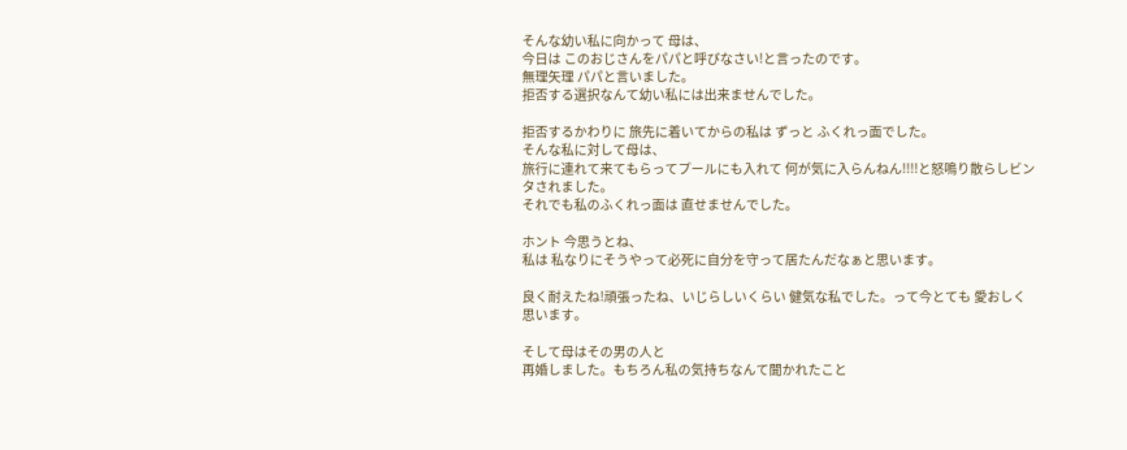そんな幼い私に向かって 母は、
今日は このおじさんをパパと呼びなさい!と言ったのです。
無理矢理 パパと言いました。
拒否する選択なんて幼い私には出来ませんでした。

拒否するかわりに 旅先に着いてからの私は ずっと ふくれっ面でした。
そんな私に対して母は、
旅行に連れて来てもらってプールにも入れて 何が気に入らんねん!!!!と怒鳴り散らしビンタされました。
それでも私のふくれっ面は 直せませんでした。

ホント 今思うとね、
私は 私なりにそうやって必死に自分を守って居たんだなぁと思います。

良く耐えたね!頑張ったね、いじらしいくらい 健気な私でした。って今とても 愛おしく思います。

そして母はその男の人と
再婚しました。もちろん私の気持ちなんて聞かれたこと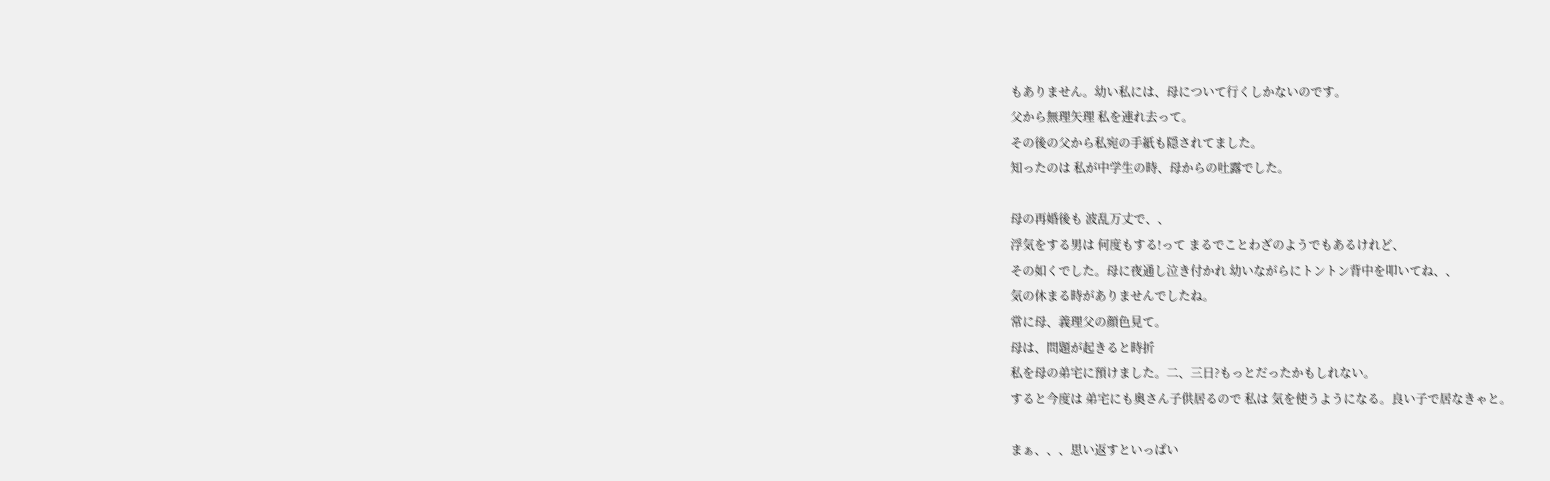もありません。幼い私には、母について行くしかないのです。
父から無理矢理 私を連れ去って。
その後の父から私宛の手紙も隠されてました。
知ったのは 私が中学生の時、母からの吐露でした。

母の再婚後も 波乱万丈で、、
浮気をする男は 何度もする!って まるでことわざのようでもあるけれど、
その如くでした。母に夜通し泣き付かれ 幼いながらにトントン背中を叩いてね、、
気の休まる時がありませんでしたね。
常に母、義理父の顔色見て。
母は、問題が起きると時折
私を母の弟宅に預けました。二、三日?もっとだったかもしれない。
すると今度は 弟宅にも奥さん子供居るので 私は 気を使うようになる。良い子で居なきゃと。

まぁ、、、思い返すといっぱい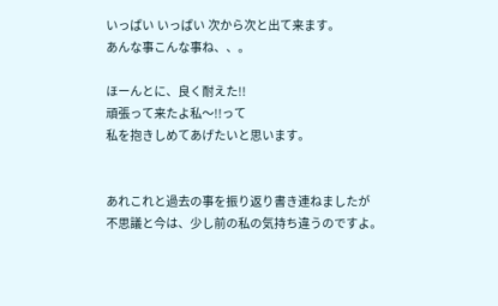いっぱい いっぱい 次から次と出て来ます。
あんな事こんな事ね、、。

ほーんとに、良く耐えた!!
頑張って来たよ私〜!!って
私を抱きしめてあげたいと思います。


あれこれと過去の事を振り返り書き連ねましたが
不思議と今は、少し前の私の気持ち違うのですよ。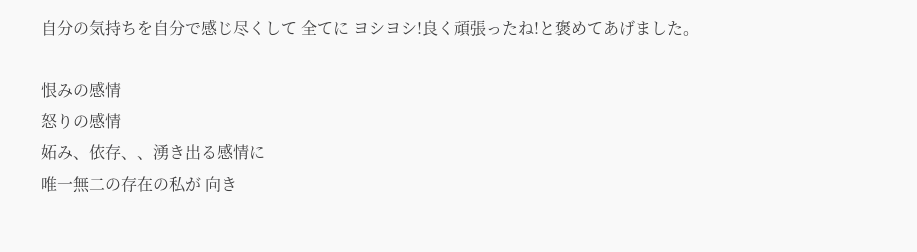自分の気持ちを自分で感じ尽くして 全てに ヨシヨシ!良く頑張ったね!と褒めてあげました。

恨みの感情
怒りの感情
妬み、依存、、湧き出る感情に
唯一無二の存在の私が 向き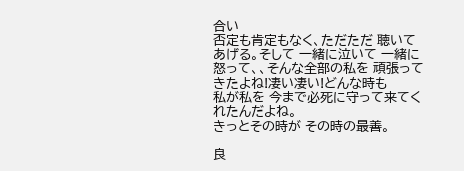合い
否定も肯定もなく、ただただ 聴いてあげる。そして 一緒に泣いて 一緒に怒って、、そんな全部の私を 頑張ってきたよね!凄い凄い!どんな時も
私が私を 今まで必死に守って来てくれたんだよね。
きっとその時が その時の最善。

良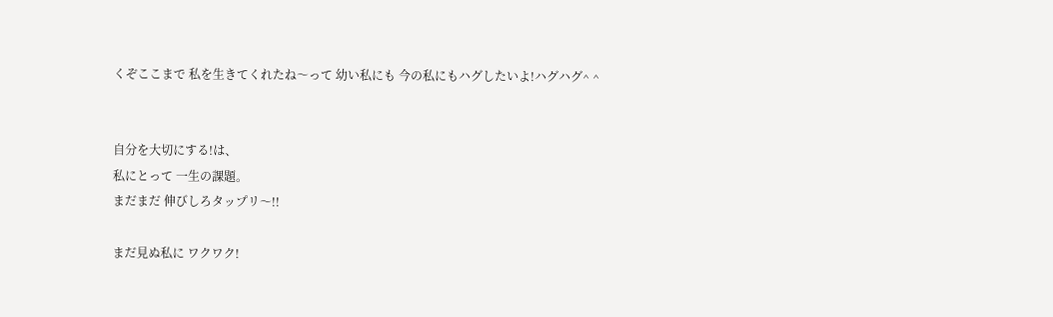くぞここまで 私を生きてくれたね〜って 幼い私にも 今の私にもハグしたいよ!ハグハグ^ ^


自分を大切にする!は、
私にとって 一生の課題。
まだまだ 伸びしろタップリ〜!!

まだ見ぬ私に ワクワク!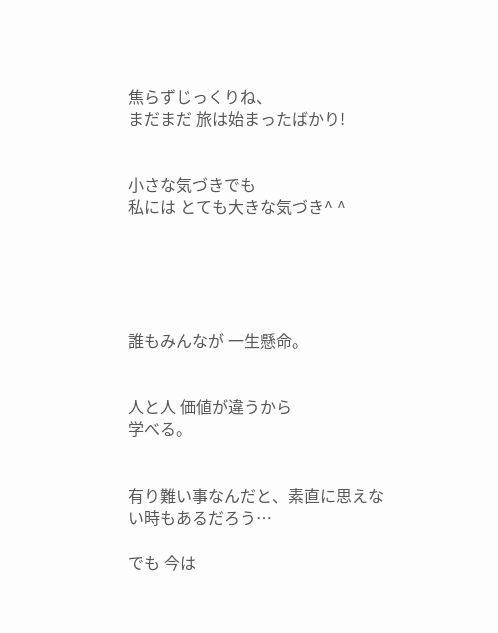焦らずじっくりね、
まだまだ 旅は始まったばかり!


小さな気づきでも
私には とても大きな気づき^ ^





誰もみんなが 一生懸命。


人と人 価値が違うから
学べる。


有り難い事なんだと、素直に思えない時もあるだろう…

でも 今は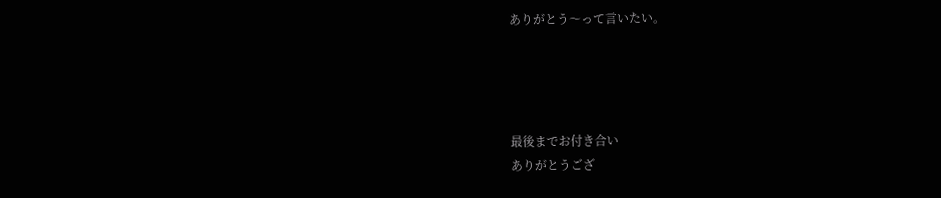ありがとう〜って言いたい。




最後までお付き合い
ありがとうござ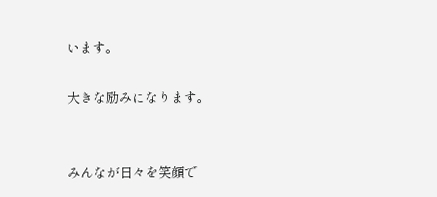います。

大きな励みになります。


みんなが日々を笑顔で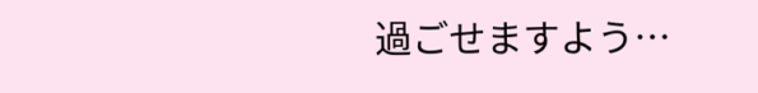過ごせますよう…